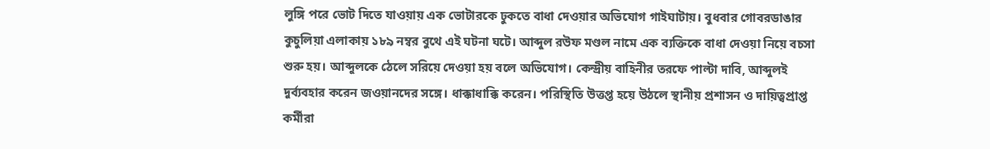লুঙ্গি পরে ভোট দিতে যাওয়ায় এক ভোটারকে ঢুকতে বাধা দেওয়ার অভিযোগ গাইঘাটায়। বুধবার গোবরডাঙার কুচুলিয়া এলাকায় ১৮৯ নম্বর বুথে এই ঘটনা ঘটে। আব্দুল রউফ মণ্ডল নামে এক ব্যক্তিকে বাধা দেওয়া নিয়ে বচসা শুরু হয়। আব্দুলকে ঠেলে সরিয়ে দেওয়া হয় বলে অভিযোগ। কেন্দ্রীয় বাহিনীর তরফে পাল্টা দাবি, আব্দুলই দুর্ব্যবহার করেন জওয়ানদের সঙ্গে। ধাক্কাধাক্কি করেন। পরিস্থিতি উত্তপ্ত হয়ে উঠলে স্থানীয় প্রশাসন ও দায়িত্বপ্রাপ্ত কর্মীরা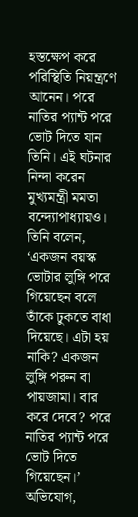হস্তক্ষেপ করে পরিস্থিতি নিয়ন্ত্রণে আনেন। পরে নাতির প্যান্ট পরে ভোট দিতে যান তিনি। এই ঘটনার নিন্দা করেন মুখ্যমন্ত্রী মমতা বন্দ্যোপাধ্যায়ও। তিনি বলেন, ‘একজন বয়স্ক ভোটার লুঙ্গি পরে গিয়েছেন বলে তাঁকে ঢুকতে বাধা দিয়েছে। এটা হয় নাকি? একজন লুঙ্গি পরুন বা পায়জামা। বার করে দেবে? পরে নাতির প্যান্ট পরে ভোট দিতে গিয়েছেন।’
অভিযোগ,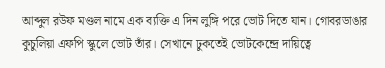আব্দুল রউফ মণ্ডল নামে এক ব্যক্তি এ দিন লুঙ্গি পরে ভোট দিতে যান। গোবরডাঙার কুচুলিয়া এফপি স্কুলে ভোট তাঁর। সেখানে ঢুকতেই ভোটকেন্দ্রে দায়িত্বে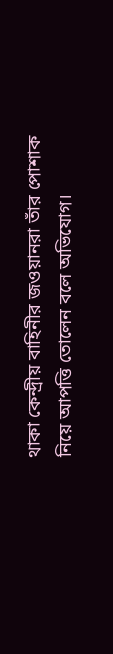থাকা কেন্দ্রীয় বাহিনীর জওয়ানরা তাঁর পোশাক নিয়ে আপত্তি তোলেন বলে অভিযোগ।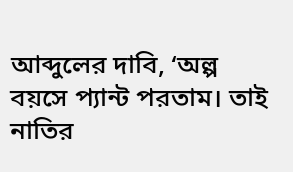আব্দুলের দাবি, ‘অল্প বয়সে প্যান্ট পরতাম। তাই নাতির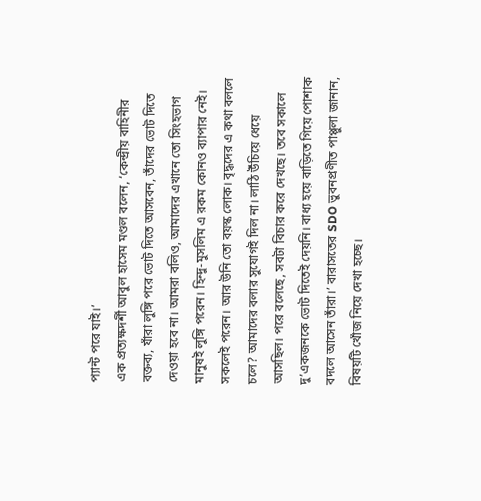প্যান্ট পরে যাই।’
এক প্রত্যক্ষদর্শী আবুল হাসেম মণ্ডল বলেন, ‘কেন্দ্রীয় বাহিনীর বক্তব্য, যাঁরা লুঙ্গি পরে ভোট দিতে আসবেন, তাঁদের ভোট দিতে দেওয়া হবে না। আমরা বলিও, আমাদের এখানে তো সিংহভাগ মানুষই লুঙ্গি পরেন। হিন্দু-মুসলিম এ রকম কোনও ব্যাপার নেই। সকলেই পরেন। আর উনি তো বয়স্ক লোক। বৃদ্ধদের এ কথা বললে চলে? আমাদের বলার সুযোগই দিল না। লাঠি উঁচিয়ে ধেয়ে আসছিল। পরে বলেছে, সবটা বিচার করে দেখছে। তবে সকালে দু’একজনকে ভোট দিতেই দেয়নি। বাধ্য হয়ে বাড়িতে গিয়ে পোশাক বদলে আসেন তাঁরা।’ বারাসতের SDO ভুবনপ্রণীত পাপ্পুলা জানান, বিষয়টি খোঁজ নিয়ে দেখা হচ্ছে।